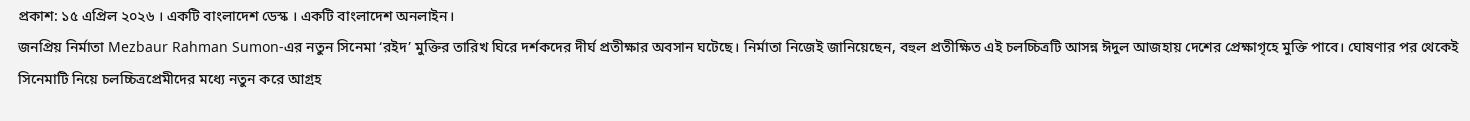প্রকাশ: ১৫ এপ্রিল ২০২৬ । একটি বাংলাদেশ ডেস্ক । একটি বাংলাদেশ অনলাইন।
জনপ্রিয় নির্মাতা Mezbaur Rahman Sumon-এর নতুন সিনেমা ‘রইদ’ মুক্তির তারিখ ঘিরে দর্শকদের দীর্ঘ প্রতীক্ষার অবসান ঘটেছে। নির্মাতা নিজেই জানিয়েছেন, বহুল প্রতীক্ষিত এই চলচ্চিত্রটি আসন্ন ঈদুল আজহায় দেশের প্রেক্ষাগৃহে মুক্তি পাবে। ঘোষণার পর থেকেই সিনেমাটি নিয়ে চলচ্চিত্রপ্রেমীদের মধ্যে নতুন করে আগ্রহ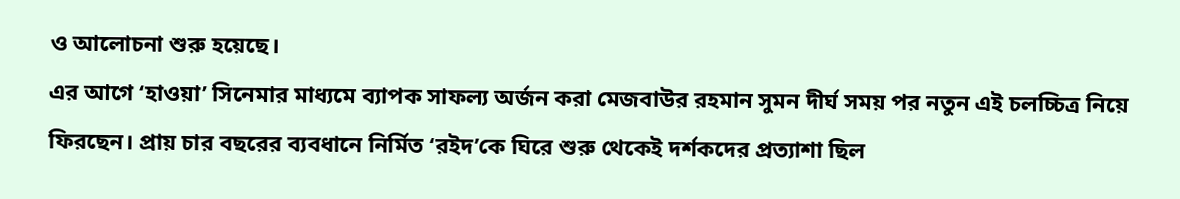ও আলোচনা শুরু হয়েছে।
এর আগে ‘হাওয়া’ সিনেমার মাধ্যমে ব্যাপক সাফল্য অর্জন করা মেজবাউর রহমান সুমন দীর্ঘ সময় পর নতুন এই চলচ্চিত্র নিয়ে ফিরছেন। প্রায় চার বছরের ব্যবধানে নির্মিত ‘রইদ’কে ঘিরে শুরু থেকেই দর্শকদের প্রত্যাশা ছিল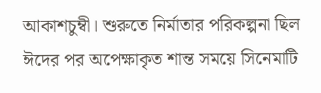আকাশচুম্বী। শুরুতে নির্মাতার পরিকল্পনা ছিল ঈদের পর অপেক্ষাকৃত শান্ত সময়ে সিনেমাটি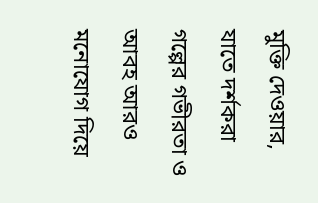মুক্তি দেওয়ার, যাতে দর্শকরা গল্পের গভীরতা ও আবহ আরও মনোযোগ দিয়ে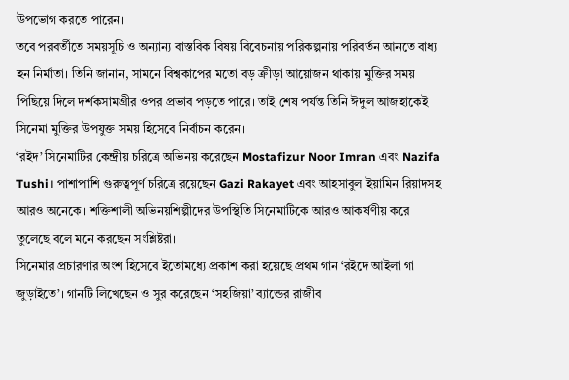উপভোগ করতে পারেন।
তবে পরবর্তীতে সময়সূচি ও অন্যান্য বাস্তবিক বিষয় বিবেচনায় পরিকল্পনায় পরিবর্তন আনতে বাধ্য হন নির্মাতা। তিনি জানান, সামনে বিশ্বকাপের মতো বড় ক্রীড়া আয়োজন থাকায় মুক্তির সময় পিছিয়ে দিলে দর্শকসামগ্রীর ওপর প্রভাব পড়তে পারে। তাই শেষ পর্যন্ত তিনি ঈদুল আজহাকেই সিনেমা মুক্তির উপযুক্ত সময় হিসেবে নির্বাচন করেন।
‘রইদ’ সিনেমাটির কেন্দ্রীয় চরিত্রে অভিনয় করেছেন Mostafizur Noor Imran এবং Nazifa Tushi। পাশাপাশি গুরুত্বপূর্ণ চরিত্রে রয়েছেন Gazi Rakayet এবং আহসাবুল ইয়ামিন রিয়াদসহ আরও অনেকে। শক্তিশালী অভিনয়শিল্পীদের উপস্থিতি সিনেমাটিকে আরও আকর্ষণীয় করে তুলেছে বলে মনে করছেন সংশ্লিষ্টরা।
সিনেমার প্রচারণার অংশ হিসেবে ইতোমধ্যে প্রকাশ করা হয়েছে প্রথম গান ‘রইদে আইলা গা জুড়াইতে’। গানটি লিখেছেন ও সুর করেছেন ‘সহজিয়া’ ব্যান্ডের রাজীব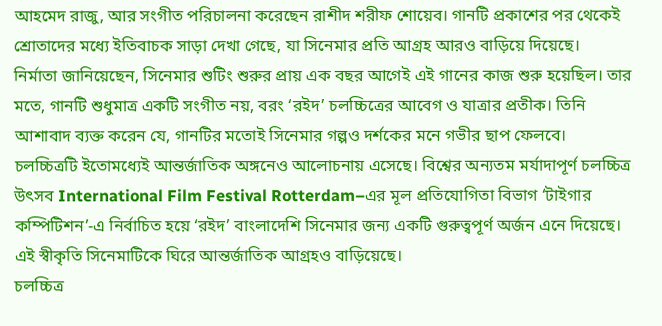আহমেদ রাজু, আর সংগীত পরিচালনা করেছেন রাশীদ শরীফ শোয়েব। গানটি প্রকাশের পর থেকেই শ্রোতাদের মধ্যে ইতিবাচক সাড়া দেখা গেছে, যা সিনেমার প্রতি আগ্রহ আরও বাড়িয়ে দিয়েছে।
নির্মাতা জানিয়েছেন, সিনেমার শুটিং শুরুর প্রায় এক বছর আগেই এই গানের কাজ শুরু হয়েছিল। তার মতে, গানটি শুধুমাত্র একটি সংগীত নয়, বরং ‘রইদ’ চলচ্চিত্রের আবেগ ও যাত্রার প্রতীক। তিনি আশাবাদ ব্যক্ত করেন যে, গানটির মতোই সিনেমার গল্পও দর্শকের মনে গভীর ছাপ ফেলবে।
চলচ্চিত্রটি ইতোমধ্যেই আন্তর্জাতিক অঙ্গনেও আলোচনায় এসেছে। বিশ্বের অন্যতম মর্যাদাপূর্ণ চলচ্চিত্র উৎসব International Film Festival Rotterdam–এর মূল প্রতিযোগিতা বিভাগ ‘টাইগার কম্পিটিশন’-এ নির্বাচিত হয়ে ‘রইদ’ বাংলাদেশি সিনেমার জন্য একটি গুরুত্বপূর্ণ অর্জন এনে দিয়েছে। এই স্বীকৃতি সিনেমাটিকে ঘিরে আন্তর্জাতিক আগ্রহও বাড়িয়েছে।
চলচ্চিত্র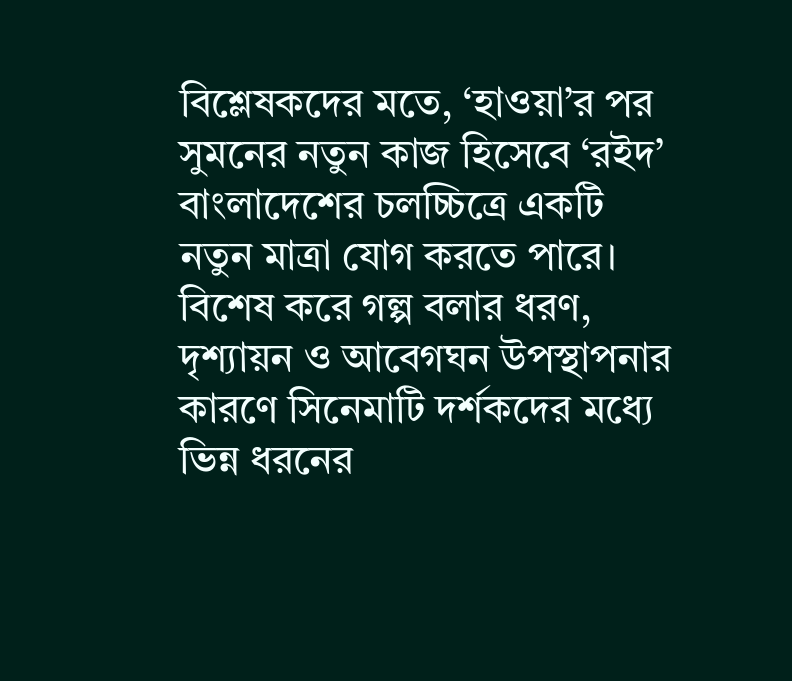বিশ্লেষকদের মতে, ‘হাওয়া’র পর সুমনের নতুন কাজ হিসেবে ‘রইদ’ বাংলাদেশের চলচ্চিত্রে একটি নতুন মাত্রা যোগ করতে পারে। বিশেষ করে গল্প বলার ধরণ, দৃশ্যায়ন ও আবেগঘন উপস্থাপনার কারণে সিনেমাটি দর্শকদের মধ্যে ভিন্ন ধরনের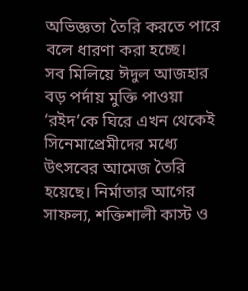অভিজ্ঞতা তৈরি করতে পারে বলে ধারণা করা হচ্ছে।
সব মিলিয়ে ঈদুল আজহার বড় পর্দায় মুক্তি পাওয়া ‘রইদ’কে ঘিরে এখন থেকেই সিনেমাপ্রেমীদের মধ্যে উৎসবের আমেজ তৈরি হয়েছে। নির্মাতার আগের সাফল্য, শক্তিশালী কাস্ট ও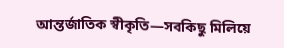আন্তর্জাতিক স্বীকৃতি—সবকিছু মিলিয়ে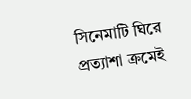সিনেমাটি ঘিরে প্রত্যাশা ক্রমেই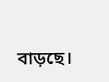বাড়ছে।